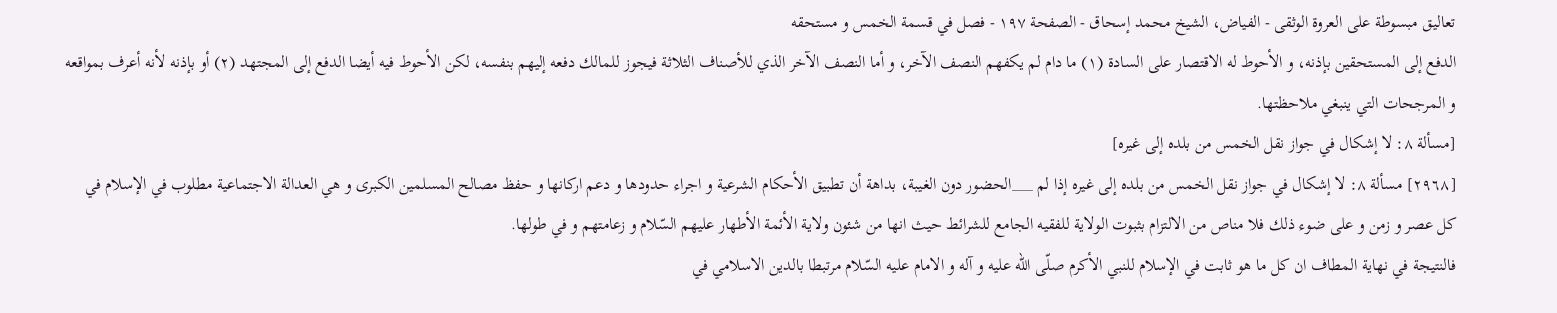تعاليق مبسوطة على العروة الوثقى - الفياض، الشيخ محمد إسحاق - الصفحة ١٩٧ - فصل في قسمة الخمس و مستحقه
الدفع إلى المستحقين بإذنه، و الأحوط له الاقتصار على السادة (١) ما دام لم يكفهم النصف الآخر، و أما النصف الآخر الذي للأصناف الثلاثة فيجوز للمالك دفعه إليهم بنفسه، لكن الأحوط فيه أيضا الدفع إلى المجتهد (٢) أو بإذنه لأنه أعرف بمواقعه و المرجحات التي ينبغي ملاحظتها.
[مسألة ٨: لا إشكال في جواز نقل الخمس من بلده إلى غيره]
[٢٩٦٨] مسألة ٨: لا إشكال في جواز نقل الخمس من بلده إلى غيره إذا لم ___الحضور دون الغيبة، بداهة أن تطبيق الأحكام الشرعية و اجراء حدودها و دعم اركانها و حفظ مصالح المسلمين الكبرى و هي العدالة الاجتماعية مطلوب في الإسلام في كل عصر و زمن و على ضوء ذلك فلا مناص من الالتزام بثبوت الولاية للفقيه الجامع للشرائط حيث انها من شئون ولاية الأئمة الأطهار عليهم السّلام و زعامتهم و في طولها.
فالنتيجة في نهاية المطاف ان كل ما هو ثابت في الإسلام للنبي الأكرم صلّى اللّه عليه و آله و الامام عليه السّلام مرتبطا بالدين الاسلامي في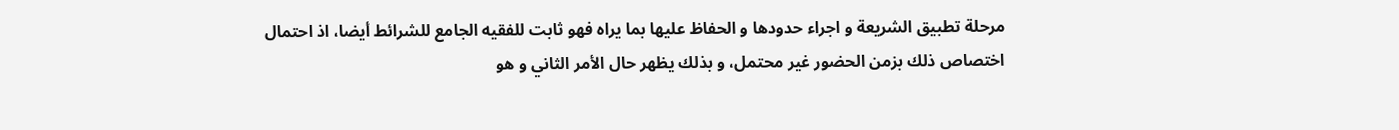مرحلة تطبيق الشريعة و اجراء حدودها و الحفاظ عليها بما يراه فهو ثابت للفقيه الجامع للشرائط أيضا، اذ احتمال اختصاص ذلك بزمن الحضور غير محتمل، و بذلك يظهر حال الأمر الثاني و هو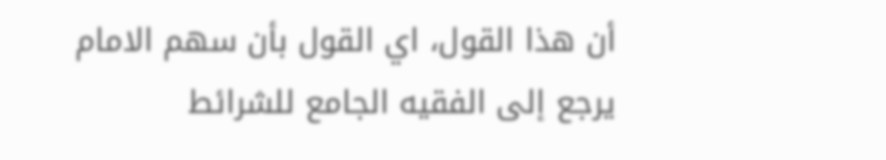أن هذا القول، اي القول بأن سهم الامام يرجع إلى الفقيه الجامع للشرائط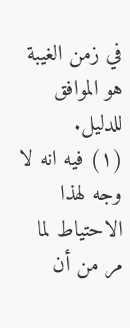في زمن الغيبة هو الموافق للدليل.
(١) فيه انه لا وجه لهذا الاحتياط لما مر من أن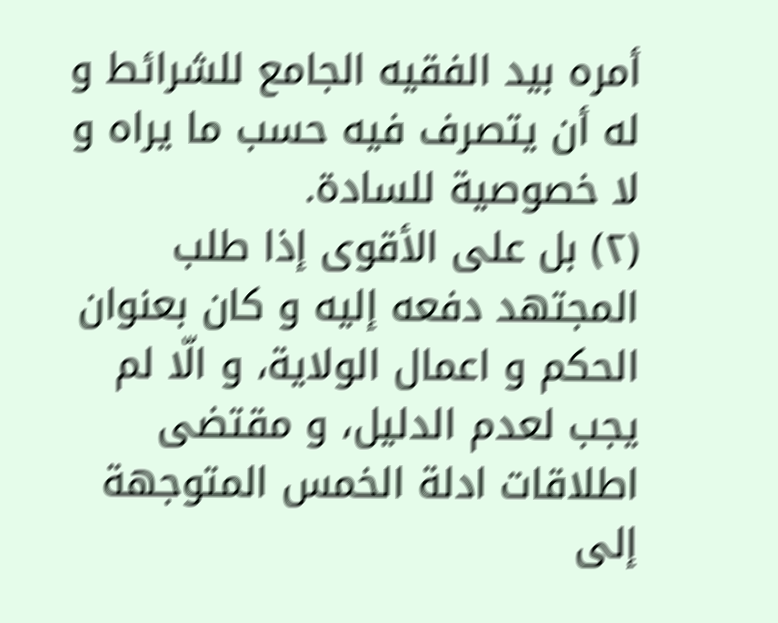أمره بيد الفقيه الجامع للشرائط و له أن يتصرف فيه حسب ما يراه و لا خصوصية للسادة.
(٢) بل على الأقوى إذا طلب المجتهد دفعه إليه و كان بعنوان الحكم و اعمال الولاية، و الّا لم يجب لعدم الدليل، و مقتضى اطلاقات ادلة الخمس المتوجهة إلى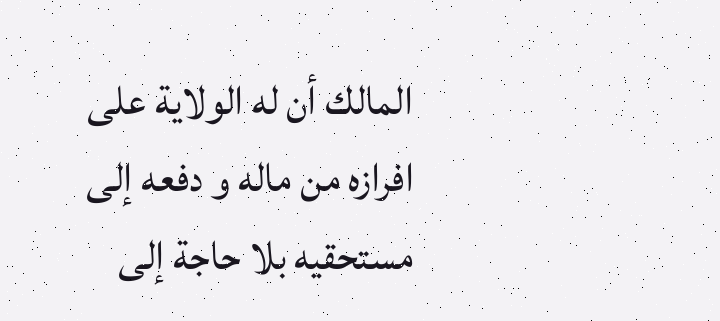المالك أن له الولاية على افرازه من ماله و دفعه إلى مستحقيه بلا حاجة إلى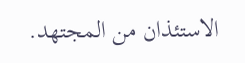الاستئذان من المجتهد.